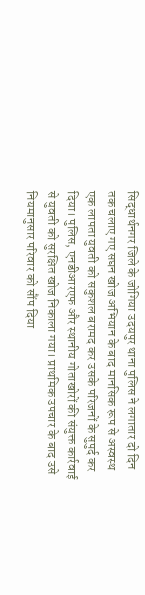सिद्धार्थनगर जिले के जोगिया उदयपुर थाना पुलिस ने लगातार दो दिन तक चलाए गए सघन खोज अभियान के बाद मानसिक रूप से अस्वस्थ एक लापता युवती को सकुशल बरामद कर उसके परिजनों के सुपुर्द कर दिया। पुलिस, एनडीआरएफ और स्थानीय गोताखोरों की संयुक्त कार्रवाई से युवती को सुरक्षित खोज निकाला गया। प्राथमिक उपचार के बाद उसे नियमानुसार परिवार को सौंप दिया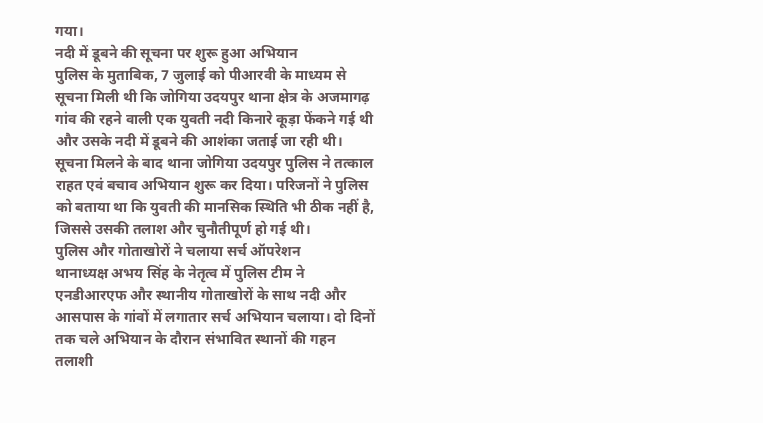गया।
नदी में डूबने की सूचना पर शुरू हुआ अभियान
पुलिस के मुताबिक, 7 जुलाई को पीआरवी के माध्यम से सूचना मिली थी कि जोगिया उदयपुर थाना क्षेत्र के अजमागढ़ गांव की रहने वाली एक युवती नदी किनारे कूड़ा फेंकने गई थी और उसके नदी में डूबने की आशंका जताई जा रही थी। सूचना मिलने के बाद थाना जोगिया उदयपुर पुलिस ने तत्काल राहत एवं बचाव अभियान शुरू कर दिया। परिजनों ने पुलिस को बताया था कि युवती की मानसिक स्थिति भी ठीक नहीं है, जिससे उसकी तलाश और चुनौतीपूर्ण हो गई थी।
पुलिस और गोताखोरों ने चलाया सर्च ऑपरेशन
थानाध्यक्ष अभय सिंह के नेतृत्व में पुलिस टीम ने एनडीआरएफ और स्थानीय गोताखोरों के साथ नदी और आसपास के गांवों में लगातार सर्च अभियान चलाया। दो दिनों तक चले अभियान के दौरान संभावित स्थानों की गहन तलाशी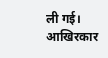ली गई। आखिरकार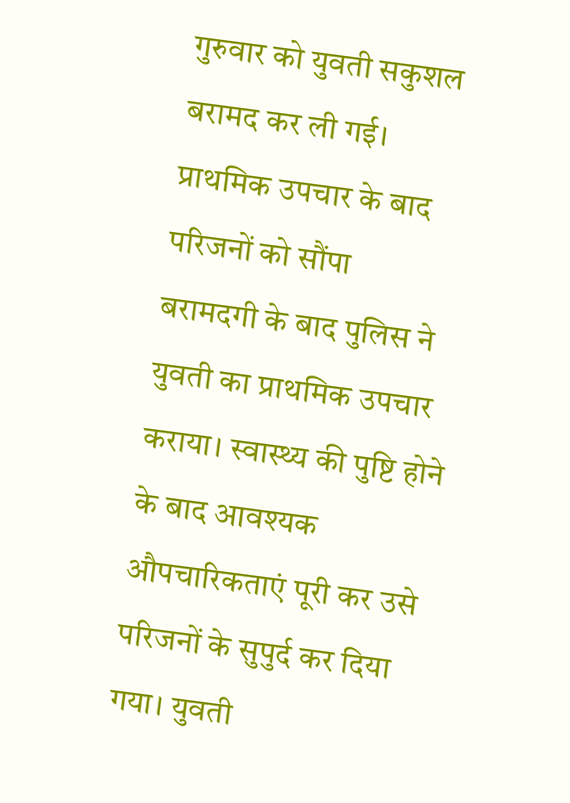गुरुवार को युवती सकुशल बरामद कर ली गई।
प्राथमिक उपचार के बाद परिजनों को सौंपा
बरामदगी के बाद पुलिस ने युवती का प्राथमिक उपचार कराया। स्वास्थ्य की पुष्टि होने के बाद आवश्यक औपचारिकताएं पूरी कर उसे परिजनों के सुपुर्द कर दिया गया। युवती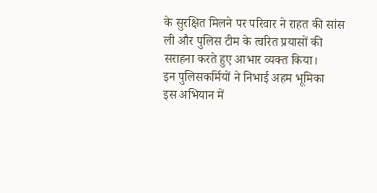के सुरक्षित मिलने पर परिवार ने राहत की सांस ली और पुलिस टीम के त्वरित प्रयासों की सराहना करते हुए आभार व्यक्त किया।
इन पुलिसकर्मियों ने निभाई अहम भूमिका
इस अभियान में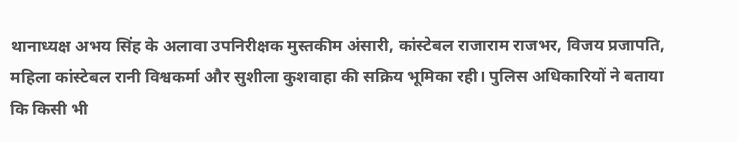थानाध्यक्ष अभय सिंह के अलावा उपनिरीक्षक मुस्तकीम अंसारी, कांस्टेबल राजाराम राजभर, विजय प्रजापति, महिला कांस्टेबल रानी विश्वकर्मा और सुशीला कुशवाहा की सक्रिय भूमिका रही। पुलिस अधिकारियों ने बताया कि किसी भी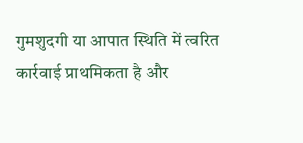गुमशुदगी या आपात स्थिति में त्वरित कार्रवाई प्राथमिकता है और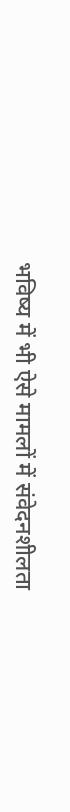भविष्य में भी ऐसे मामलों में संवेदनशीलता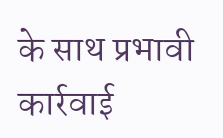के साथ प्रभावी कार्रवाई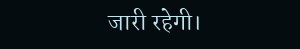जारी रहेगी।